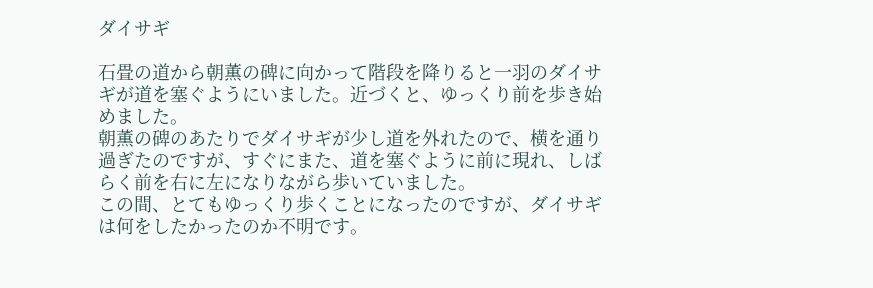ダイサギ

石畳の道から朝薫の碑に向かって階段を降りると一羽のダイサギが道を塞ぐようにいました。近づくと、ゆっくり前を歩き始めました。
朝薫の碑のあたりでダイサギが少し道を外れたので、横を通り過ぎたのですが、すぐにまた、道を塞ぐように前に現れ、しばらく前を右に左になりながら歩いていました。
この間、とてもゆっくり歩くことになったのですが、ダイサギは何をしたかったのか不明です。